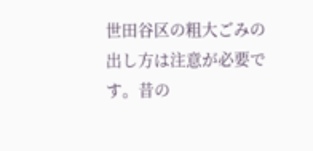世田谷区の粗大ごみの出し方は注意が必要です。昔の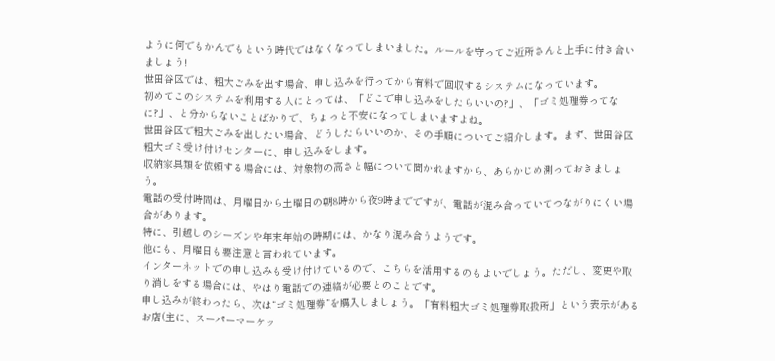ように何でもかんでもという時代ではなくなってしまいました。ルールを守ってご近所さんと上手に付き合いましょう!
世田谷区では、粗大ごみを出す場合、申し込みを行ってから有料で回収するシステムになっています。
初めてこのシステムを利用する人にとっては、「どこで申し込みをしたらいいの?」、「ゴミ処理券ってなに?」、と分からないことばかりで、ちょっと不安になってしまいますよね。
世田谷区で粗大ごみを出したい場合、どうしたらいいのか、その手順についてご紹介します。まず、世田谷区粗大ゴミ受け付けセンターに、申し込みをします。
収納家具類を依頼する場合には、対象物の高さと幅について聞かれますから、あらかじめ測っておきましょう。
電話の受付時間は、月曜日から土曜日の朝8時から夜9時までですが、電話が混み合っていてつながりにくい場合があります。
特に、引越しのシーズンや年末年始の時期には、かなり混み合うようです。
他にも、月曜日も要注意と言われています。
インターネットでの申し込みも受け付けているので、こちらを活用するのもよいでしょう。ただし、変更や取り消しをする場合には、やはり電話での連絡が必要とのことです。
申し込みが終わったら、次は“ゴミ処理券”を購入しましょう。「有料粗大ゴミ処理券取扱所」という表示があるお店(主に、スーパーマーケッ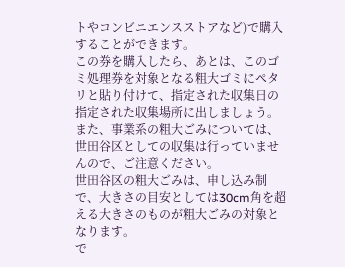トやコンビニエンスストアなど)で購入することができます。
この券を購入したら、あとは、このゴミ処理券を対象となる粗大ゴミにペタリと貼り付けて、指定された収集日の指定された収集場所に出しましょう。
また、事業系の粗大ごみについては、世田谷区としての収集は行っていませんので、ご注意ください。
世田谷区の粗大ごみは、申し込み制で、大きさの目安としては30cm角を超える大きさのものが粗大ごみの対象となります。
で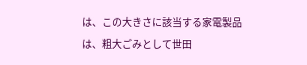は、この大きさに該当する家電製品は、粗大ごみとして世田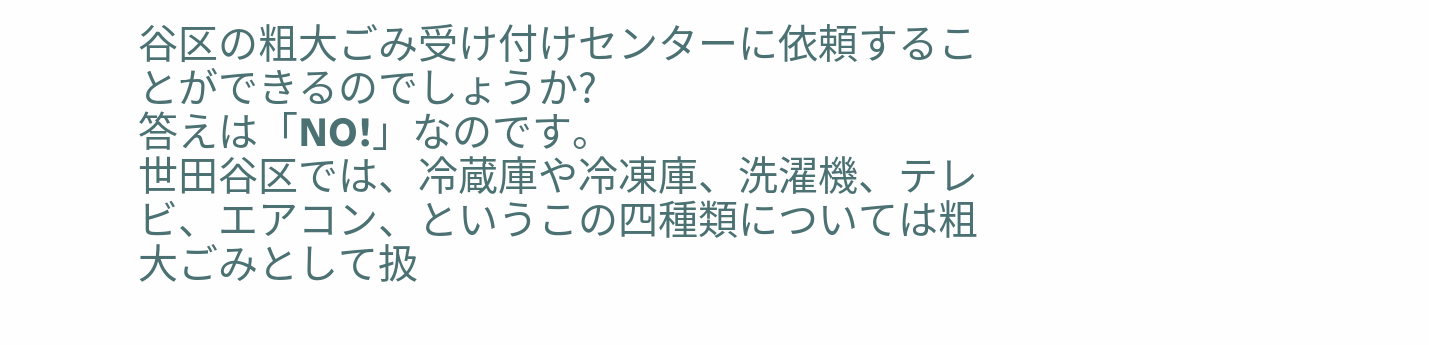谷区の粗大ごみ受け付けセンターに依頼することができるのでしょうか?
答えは「NO!」なのです。
世田谷区では、冷蔵庫や冷凍庫、洗濯機、テレビ、エアコン、というこの四種類については粗大ごみとして扱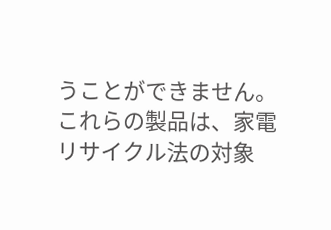うことができません。これらの製品は、家電リサイクル法の対象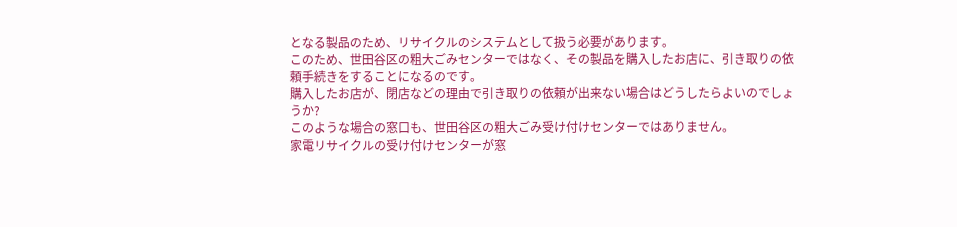となる製品のため、リサイクルのシステムとして扱う必要があります。
このため、世田谷区の粗大ごみセンターではなく、その製品を購入したお店に、引き取りの依頼手続きをすることになるのです。
購入したお店が、閉店などの理由で引き取りの依頼が出来ない場合はどうしたらよいのでしょうか?
このような場合の窓口も、世田谷区の粗大ごみ受け付けセンターではありません。
家電リサイクルの受け付けセンターが窓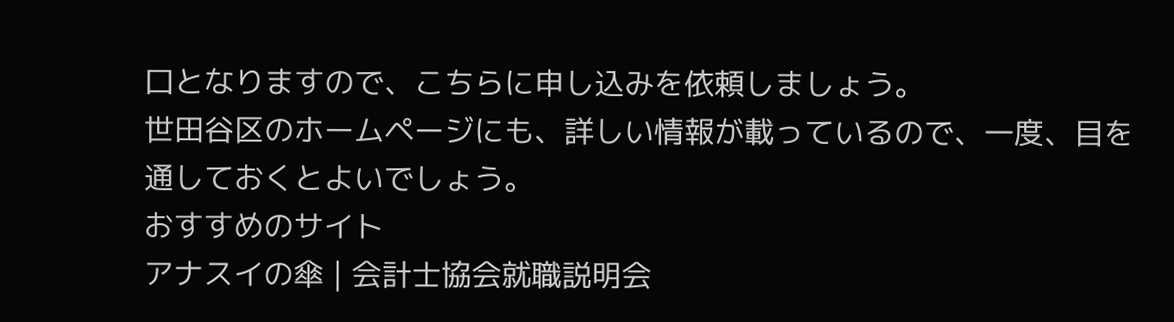口となりますので、こちらに申し込みを依頼しましょう。
世田谷区のホームページにも、詳しい情報が載っているので、一度、目を通しておくとよいでしょう。
おすすめのサイト
アナスイの傘 | 会計士協会就職説明会